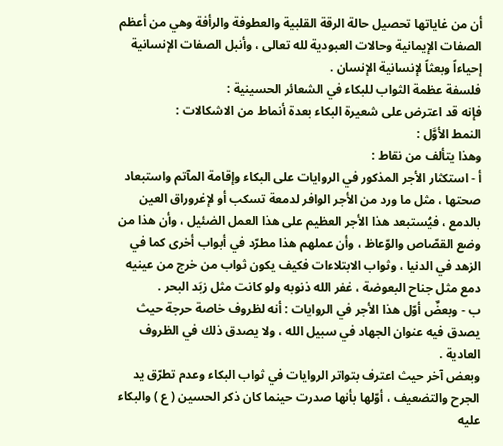أن من غاياتها تحصيل حالة الرقة القلبية والعطوفة والرأفة وهي من أعظم الصفات الإيمانية وحالات العبودية لله تعالى ، وأنبل الصفات الإنسانية إحياءاً وبعثاً لإنسانية الإنسان .
فلسفة عظمة الثواب للبكاء في الشعائر الحسينية :
فإنه قد اعترض على شعيرة البكاء بعدة أنماط من الاشكالات :
النمط الأوَّل :
وهذا يتألف من نقاط :
أ - استكثار الأجر المذكور في الروايات على البكاء وإقامة المآتم واستبعاد صحتها ، مثل ما ورد من الأجر الوافر لدمعة تسكب أو لإغروراق العين بالدمع ، فيُستبعد هذا الأجر العظيم على هذا العمل الضئيل ، وأن هذا من وضع القصّاص والوّعاظ ، وأن عملهم هذا مطرّد في أبواب أخرى كما في الزهد في الدنيا ، وثواب الابتلاءات فكيف يكون ثواب من خرج من عينيه دمع مثل جناح البعوضة ، غفر الله ذنوبه ولو كانت مثل زبَد البحر .
ب - وبعضٌ أوّل هذا الأجر في الروايات : أنه لظروف خاصة حرجة حيث يصدق فيه عنوان الجهاد في سبيل الله ، ولا يصدق ذلك في الظروف العادية .
وبعض آخر حيث اعترف بتواتر الروايات في ثواب البكاء وعدم تطرّق يد الجرح والتضعيف ، أوّلها بأنها صدرت حينما كان ذكر الحسين ( ع ) والبكاء عليه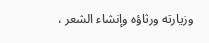وزيارته ورثاؤه وإنشاء الشعر ،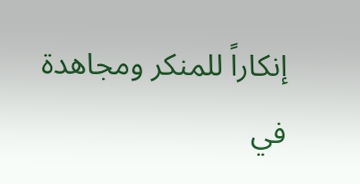إنكاراً للمنكر ومجاهدة في